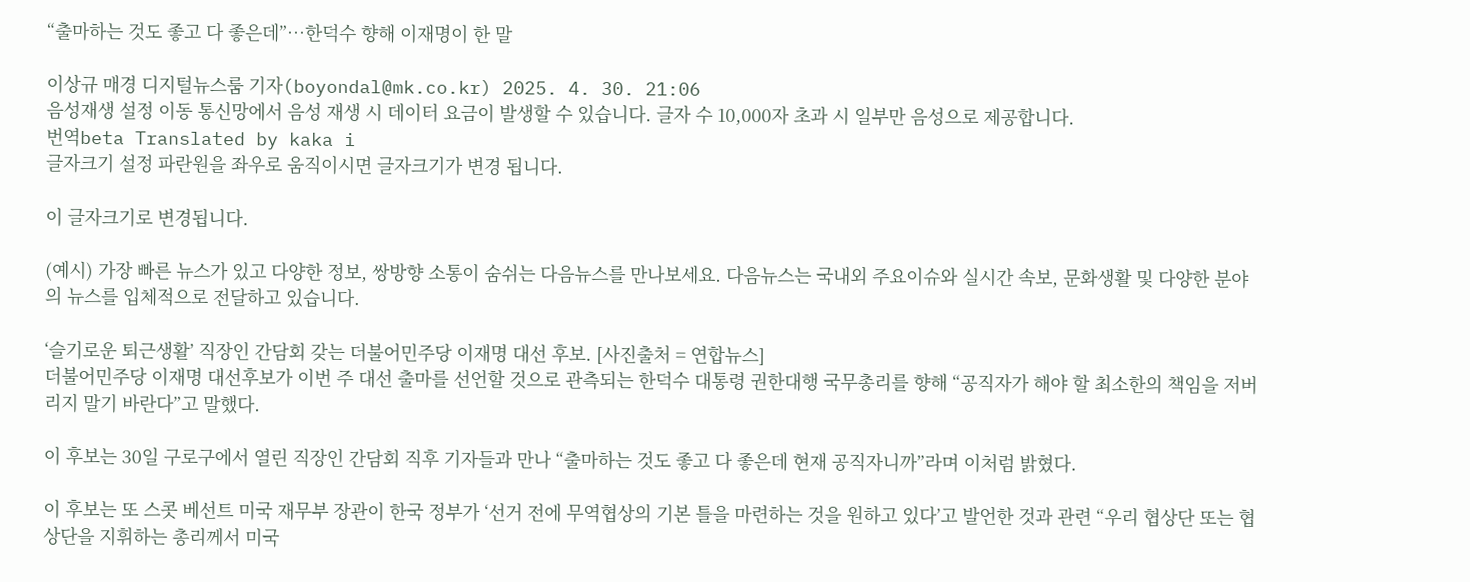“출마하는 것도 좋고 다 좋은데”…한덕수 향해 이재명이 한 말

이상규 매경 디지털뉴스룸 기자(boyondal@mk.co.kr) 2025. 4. 30. 21:06
음성재생 설정 이동 통신망에서 음성 재생 시 데이터 요금이 발생할 수 있습니다. 글자 수 10,000자 초과 시 일부만 음성으로 제공합니다.
번역beta Translated by kaka i
글자크기 설정 파란원을 좌우로 움직이시면 글자크기가 변경 됩니다.

이 글자크기로 변경됩니다.

(예시) 가장 빠른 뉴스가 있고 다양한 정보, 쌍방향 소통이 숨쉬는 다음뉴스를 만나보세요. 다음뉴스는 국내외 주요이슈와 실시간 속보, 문화생활 및 다양한 분야의 뉴스를 입체적으로 전달하고 있습니다.

‘슬기로운 퇴근생활’ 직장인 간담회 갖는 더불어민주당 이재명 대선 후보. [사진출처 = 연합뉴스]
더불어민주당 이재명 대선후보가 이번 주 대선 출마를 선언할 것으로 관측되는 한덕수 대통령 권한대행 국무총리를 향해 “공직자가 해야 할 최소한의 책임을 저버리지 말기 바란다”고 말했다.

이 후보는 30일 구로구에서 열린 직장인 간담회 직후 기자들과 만나 “출마하는 것도 좋고 다 좋은데 현재 공직자니까”라며 이처럼 밝혔다.

이 후보는 또 스콧 베선트 미국 재무부 장관이 한국 정부가 ‘선거 전에 무역협상의 기본 틀을 마련하는 것을 원하고 있다’고 발언한 것과 관련 “우리 협상단 또는 협상단을 지휘하는 총리께서 미국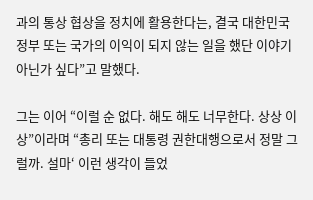과의 통상 협상을 정치에 활용한다는, 결국 대한민국 정부 또는 국가의 이익이 되지 않는 일을 했단 이야기 아닌가 싶다”고 말했다.

그는 이어 “이럴 순 없다. 해도 해도 너무한다. 상상 이상”이라며 “총리 또는 대통령 권한대행으로서 정말 그럴까. 설마‘ 이런 생각이 들었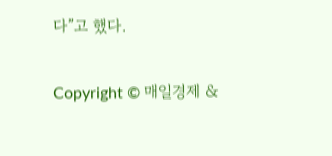다”고 했다.

Copyright © 매일경제 &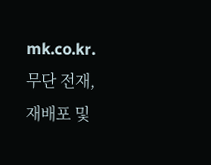mk.co.kr. 무단 전재, 재배포 및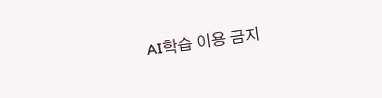AI학습 이용 금지